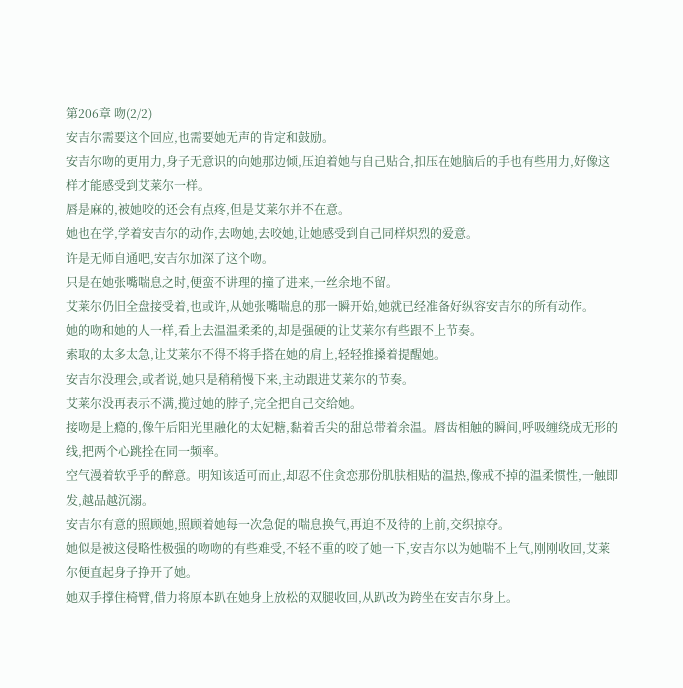第206章 吻(2/2)
安吉尔需要这个回应,也需要她无声的肯定和鼓励。
安吉尔吻的更用力,身子无意识的向她那边倾,压迫着她与自己贴合,扣压在她脑后的手也有些用力,好像这样才能感受到艾莱尔一样。
唇是麻的,被她咬的还会有点疼,但是艾莱尔并不在意。
她也在学,学着安吉尔的动作,去吻她,去咬她,让她感受到自己同样炽烈的爱意。
许是无师自通吧,安吉尔加深了这个吻。
只是在她张嘴喘息之时,便蛮不讲理的撞了进来,一丝余地不留。
艾莱尔仍旧全盘接受着,也或许,从她张嘴喘息的那一瞬开始,她就已经准备好纵容安吉尔的所有动作。
她的吻和她的人一样,看上去温温柔柔的,却是强硬的让艾莱尔有些跟不上节奏。
索取的太多太急,让艾莱尔不得不将手搭在她的肩上,轻轻推搡着提醒她。
安吉尔没理会,或者说,她只是稍稍慢下来,主动跟进艾莱尔的节奏。
艾莱尔没再表示不满,揽过她的脖子,完全把自己交给她。
接吻是上瘾的,像午后阳光里融化的太妃糖,黏着舌尖的甜总带着余温。唇齿相触的瞬间,呼吸缠绕成无形的线,把两个心跳拴在同一频率。
空气漫着软乎乎的醉意。明知该适可而止,却忍不住贪恋那份肌肤相贴的温热,像戒不掉的温柔惯性,一触即发,越品越沉溺。
安吉尔有意的照顾她,照顾着她每一次急促的喘息换气,再迫不及待的上前,交织掠夺。
她似是被这侵略性极强的吻吻的有些难受,不轻不重的咬了她一下,安吉尔以为她喘不上气,刚刚收回,艾莱尔便直起身子挣开了她。
她双手撑住椅臂,借力将原本趴在她身上放松的双腿收回,从趴改为跨坐在安吉尔身上。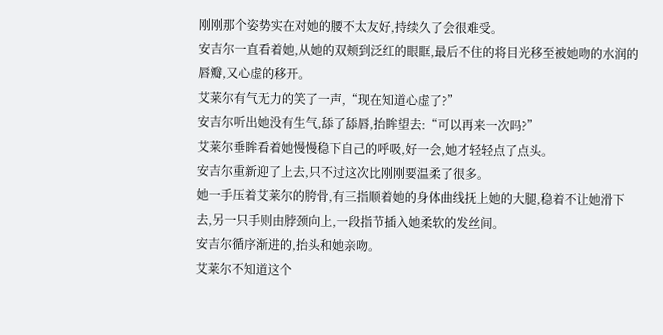刚刚那个姿势实在对她的腰不太友好,持续久了会很难受。
安吉尔一直看着她,从她的双颊到泛红的眼眶,最后不住的将目光移至被她吻的水润的唇瓣,又心虚的移开。
艾莱尔有气无力的笑了一声,“现在知道心虚了?”
安吉尔听出她没有生气,舔了舔唇,抬眸望去:“可以再来一次吗?”
艾莱尔垂眸看着她慢慢稳下自己的呼吸,好一会,她才轻轻点了点头。
安吉尔重新迎了上去,只不过这次比刚刚要温柔了很多。
她一手压着艾莱尔的胯骨,有三指顺着她的身体曲线抚上她的大腿,稳着不让她滑下去,另一只手则由脖颈向上,一段指节插入她柔软的发丝间。
安吉尔循序渐进的,抬头和她亲吻。
艾莱尔不知道这个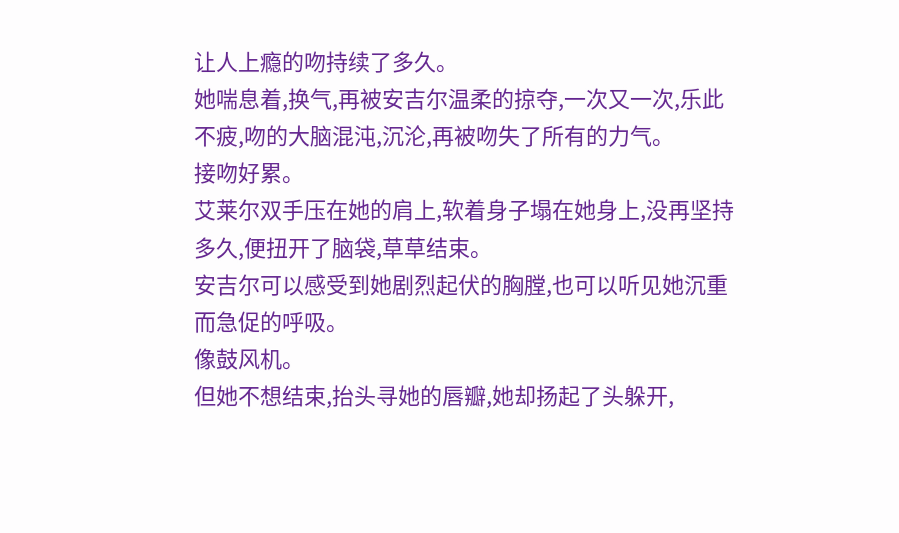让人上瘾的吻持续了多久。
她喘息着,换气,再被安吉尔温柔的掠夺,一次又一次,乐此不疲,吻的大脑混沌,沉沦,再被吻失了所有的力气。
接吻好累。
艾莱尔双手压在她的肩上,软着身子塌在她身上,没再坚持多久,便扭开了脑袋,草草结束。
安吉尔可以感受到她剧烈起伏的胸膛,也可以听见她沉重而急促的呼吸。
像鼓风机。
但她不想结束,抬头寻她的唇瓣,她却扬起了头躲开,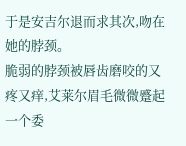于是安吉尔退而求其次,吻在她的脖颈。
脆弱的脖颈被唇齿磨咬的又疼又痒,艾莱尔眉毛微微蹙起一个委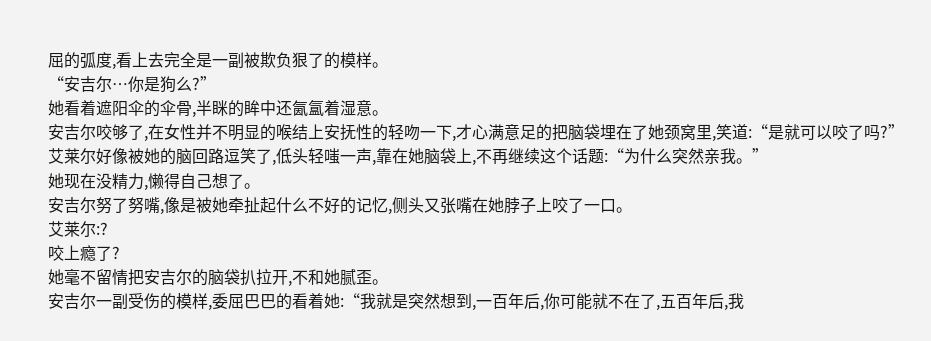屈的弧度,看上去完全是一副被欺负狠了的模样。
“安吉尔…你是狗么?”
她看着遮阳伞的伞骨,半眯的眸中还氤氲着湿意。
安吉尔咬够了,在女性并不明显的喉结上安抚性的轻吻一下,才心满意足的把脑袋埋在了她颈窝里,笑道:“是就可以咬了吗?”
艾莱尔好像被她的脑回路逗笑了,低头轻嗤一声,靠在她脑袋上,不再继续这个话题:“为什么突然亲我。”
她现在没精力,懒得自己想了。
安吉尔努了努嘴,像是被她牵扯起什么不好的记忆,侧头又张嘴在她脖子上咬了一口。
艾莱尔:?
咬上瘾了?
她毫不留情把安吉尔的脑袋扒拉开,不和她腻歪。
安吉尔一副受伤的模样,委屈巴巴的看着她:“我就是突然想到,一百年后,你可能就不在了,五百年后,我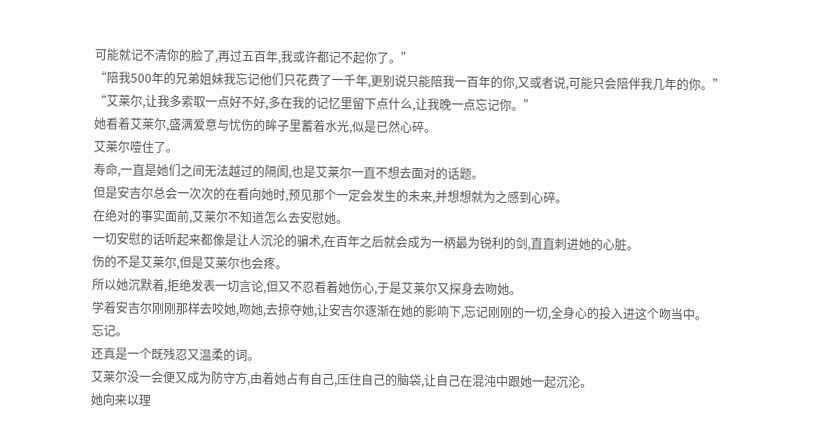可能就记不清你的脸了,再过五百年,我或许都记不起你了。”
“陪我500年的兄弟姐妹我忘记他们只花费了一千年,更别说只能陪我一百年的你,又或者说,可能只会陪伴我几年的你。”
“艾莱尔,让我多索取一点好不好,多在我的记忆里留下点什么,让我晚一点忘记你。”
她看着艾莱尔,盛满爱意与忧伤的眸子里蓄着水光,似是已然心碎。
艾莱尔噎住了。
寿命,一直是她们之间无法越过的隔阂,也是艾莱尔一直不想去面对的话题。
但是安吉尔总会一次次的在看向她时,预见那个一定会发生的未来,并想想就为之感到心碎。
在绝对的事实面前,艾莱尔不知道怎么去安慰她。
一切安慰的话听起来都像是让人沉沦的骗术,在百年之后就会成为一柄最为锐利的剑,直直刺进她的心脏。
伤的不是艾莱尔,但是艾莱尔也会疼。
所以她沉默着,拒绝发表一切言论,但又不忍看着她伤心,于是艾莱尔又探身去吻她。
学着安吉尔刚刚那样去咬她,吻她,去掠夺她,让安吉尔逐渐在她的影响下,忘记刚刚的一切,全身心的投入进这个吻当中。
忘记。
还真是一个既残忍又温柔的词。
艾莱尔没一会便又成为防守方,由着她占有自己,压住自己的脑袋,让自己在混沌中跟她一起沉沦。
她向来以理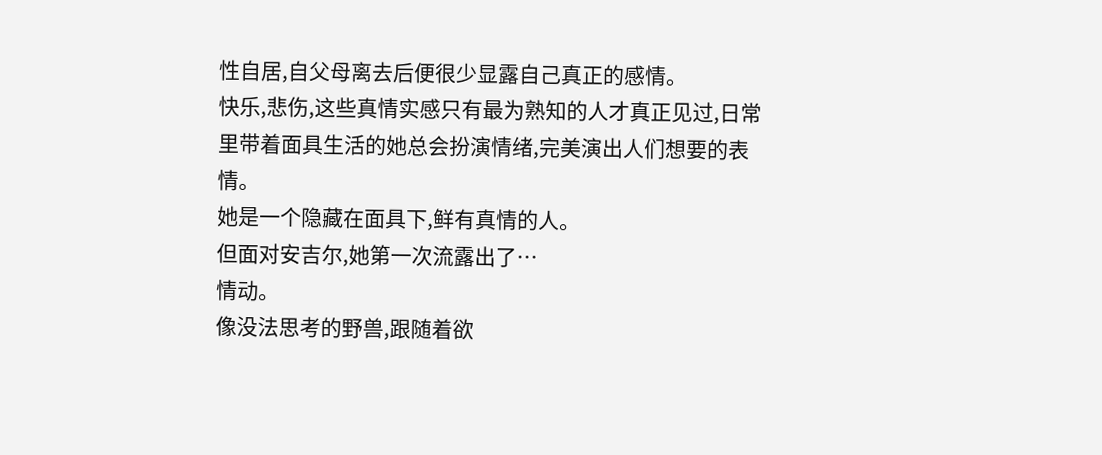性自居,自父母离去后便很少显露自己真正的感情。
快乐,悲伤,这些真情实感只有最为熟知的人才真正见过,日常里带着面具生活的她总会扮演情绪,完美演出人们想要的表情。
她是一个隐藏在面具下,鲜有真情的人。
但面对安吉尔,她第一次流露出了…
情动。
像没法思考的野兽,跟随着欲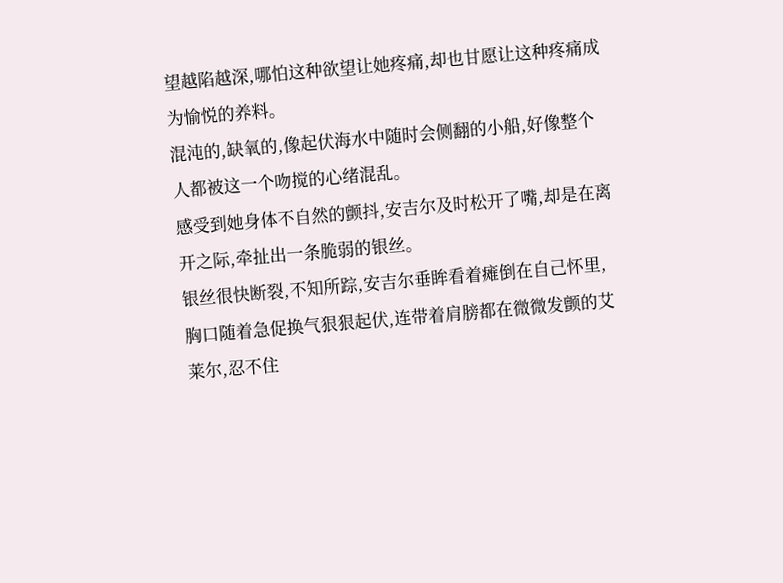望越陷越深,哪怕这种欲望让她疼痛,却也甘愿让这种疼痛成为愉悦的养料。
混沌的,缺氧的,像起伏海水中随时会侧翻的小船,好像整个人都被这一个吻搅的心绪混乱。
感受到她身体不自然的颤抖,安吉尔及时松开了嘴,却是在离开之际,牵扯出一条脆弱的银丝。
银丝很快断裂,不知所踪,安吉尔垂眸看着瘫倒在自己怀里,胸口随着急促换气狠狠起伏,连带着肩膀都在微微发颤的艾莱尔,忍不住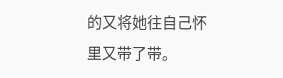的又将她往自己怀里又带了带。